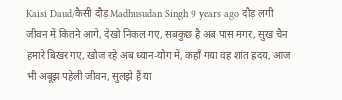Kaisi Daud/कैसी दौड़ Madhusudan Singh 9 years ago दौड़ लगी जीवन में कितने आगे, देखो निकल गए, सबकुछ है अब पास मगर, सुख चैन हमारे बिखर गए, खोज रहे अब ध्यान-योग में, कहाँ गया वह शांत ह्रदय, आज भी अबूझ पहेली जीवन, सुलझे हैं या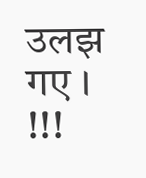उलझ गए । !!!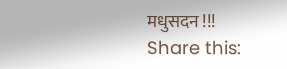मधुसदन !!! Share this: